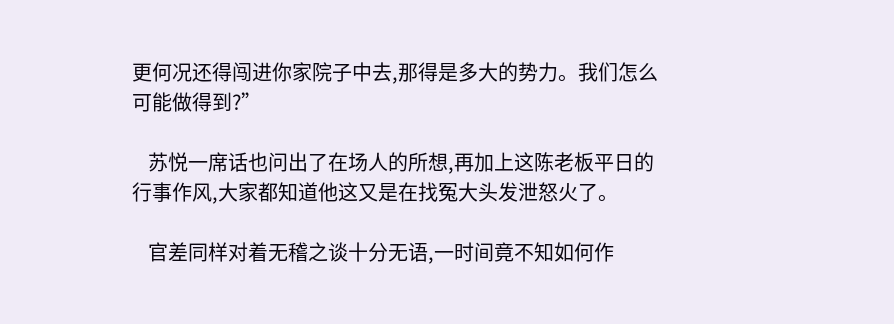更何况还得闯进你家院子中去,那得是多大的势力。我们怎么可能做得到?”

    苏悦一席话也问出了在场人的所想,再加上这陈老板平日的行事作风,大家都知道他这又是在找冤大头发泄怒火了。

    官差同样对着无稽之谈十分无语,一时间竟不知如何作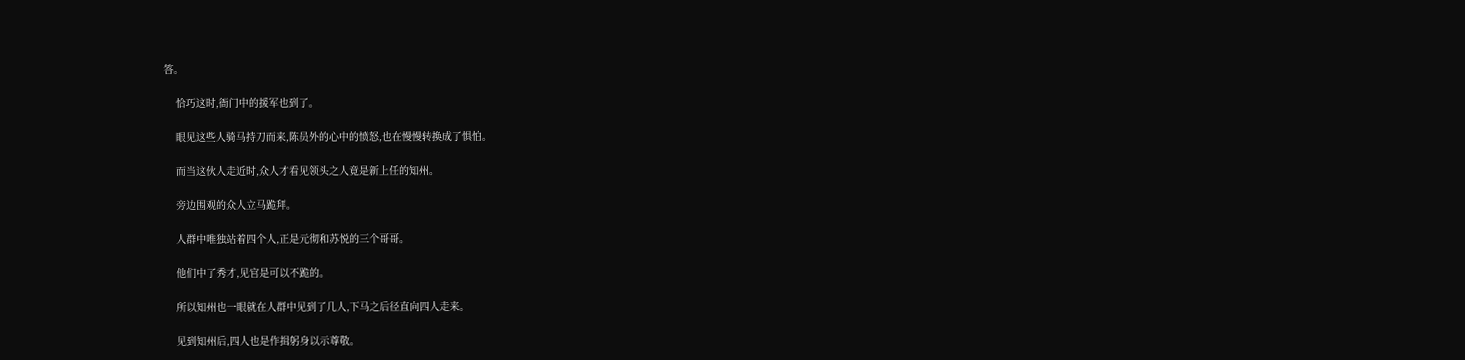答。

    恰巧这时,衙门中的援军也到了。

    眼见这些人骑马持刀而来,陈员外的心中的愤怒,也在慢慢转换成了惧怕。

    而当这伙人走近时,众人才看见领头之人竟是新上任的知州。

    旁边围观的众人立马跪拜。

    人群中唯独站着四个人,正是元彻和苏悦的三个哥哥。

    他们中了秀才,见官是可以不跪的。

    所以知州也一眼就在人群中见到了几人,下马之后径直向四人走来。

    见到知州后,四人也是作揖躬身以示尊敬。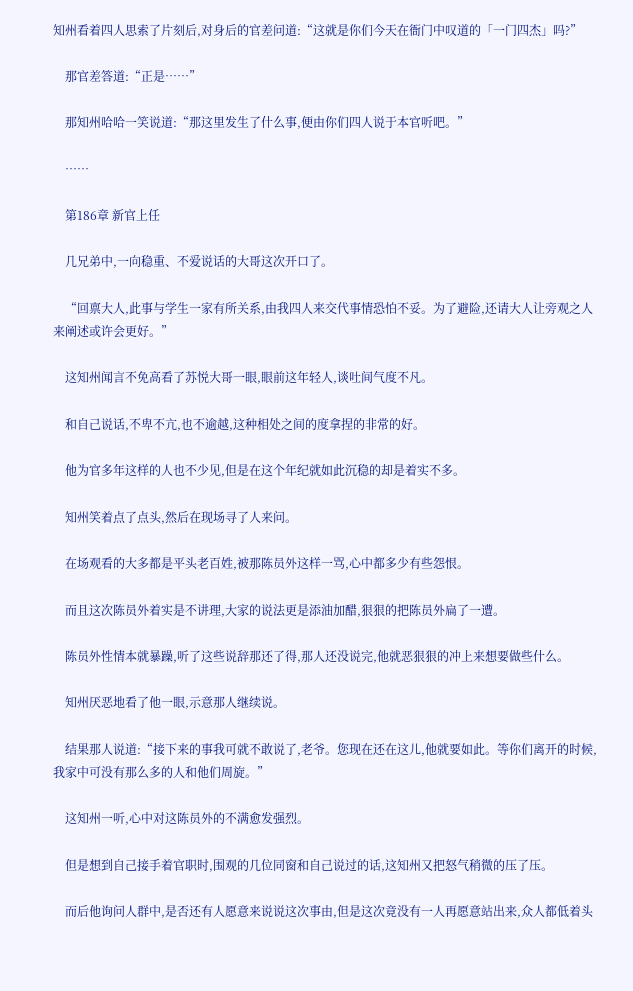知州看着四人思索了片刻后,对身后的官差问道:“这就是你们今天在衙门中叹道的「一门四杰」吗?”

    那官差答道:“正是……”

    那知州哈哈一笑说道:“那这里发生了什么事,便由你们四人说于本官听吧。”

    ……

    第186章 新官上任

    几兄弟中,一向稳重、不爱说话的大哥这次开口了。

    “回禀大人,此事与学生一家有所关系,由我四人来交代事情恐怕不妥。为了避险,还请大人让旁观之人来阐述或许会更好。”

    这知州闻言不免高看了苏悦大哥一眼,眼前这年轻人,谈吐间气度不凡。

    和自己说话,不卑不亢,也不逾越,这种相处之间的度拿捏的非常的好。

    他为官多年这样的人也不少见,但是在这个年纪就如此沉稳的却是着实不多。

    知州笑着点了点头,然后在现场寻了人来问。

    在场观看的大多都是平头老百姓,被那陈员外这样一骂,心中都多少有些怨恨。

    而且这次陈员外着实是不讲理,大家的说法更是添油加醋,狠狠的把陈员外扁了一遭。

    陈员外性情本就暴躁,听了这些说辞那还了得,那人还没说完,他就恶狠狠的冲上来想要做些什么。

    知州厌恶地看了他一眼,示意那人继续说。

    结果那人说道:“接下来的事我可就不敢说了,老爷。您现在还在这儿,他就要如此。等你们离开的时候,我家中可没有那么多的人和他们周旋。”

    这知州一听,心中对这陈员外的不满愈发强烈。

    但是想到自己接手着官职时,围观的几位同窗和自己说过的话,这知州又把怒气稍微的压了压。

    而后他询问人群中,是否还有人愿意来说说这次事由,但是这次竟没有一人再愿意站出来,众人都低着头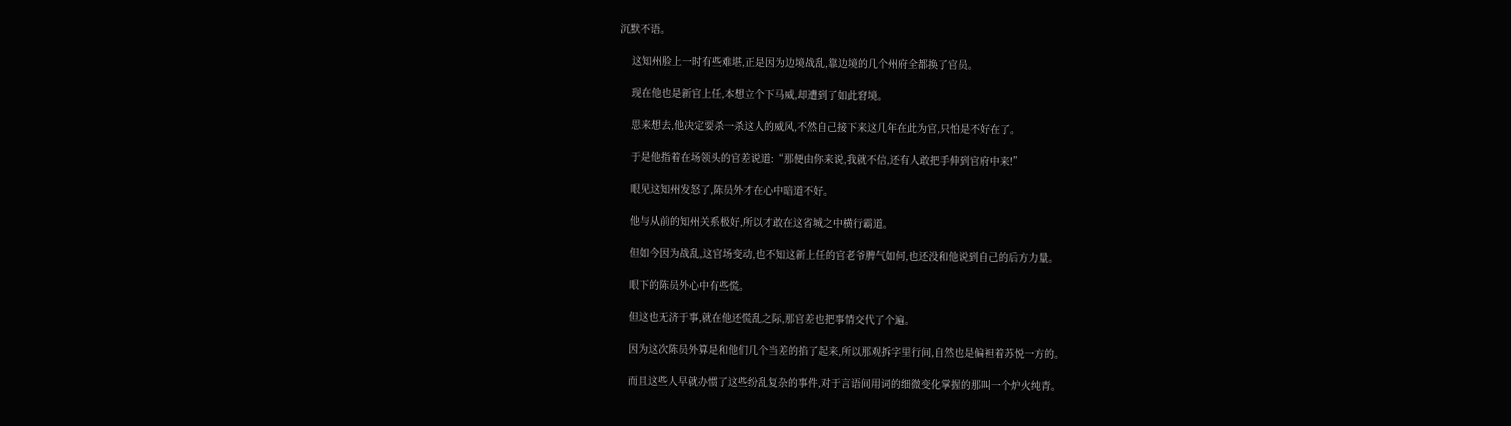沉默不语。

    这知州脸上一时有些难堪,正是因为边境战乱,靠边境的几个州府全都换了官员。

    现在他也是新官上任,本想立个下马威,却遭到了如此窘境。

    思来想去,他决定要杀一杀这人的威风,不然自己接下来这几年在此为官,只怕是不好在了。

    于是他指着在场领头的官差说道:“那便由你来说,我就不信,还有人敢把手伸到官府中来!”

    眼见这知州发怒了,陈员外才在心中暗道不好。

    他与从前的知州关系极好,所以才敢在这省城之中横行霸道。

    但如今因为战乱,这官场变动,也不知这新上任的官老爷脾气如何,也还没和他说到自己的后方力量。

    眼下的陈员外心中有些慌。

    但这也无济于事,就在他还慌乱之际,那官差也把事情交代了个遍。

    因为这次陈员外算是和他们几个当差的掐了起来,所以那观拆字里行间,自然也是偏袒着苏悦一方的。

    而且这些人早就办惯了这些纷乱复杂的事件,对于言语间用词的细微变化掌握的那叫一个炉火纯青。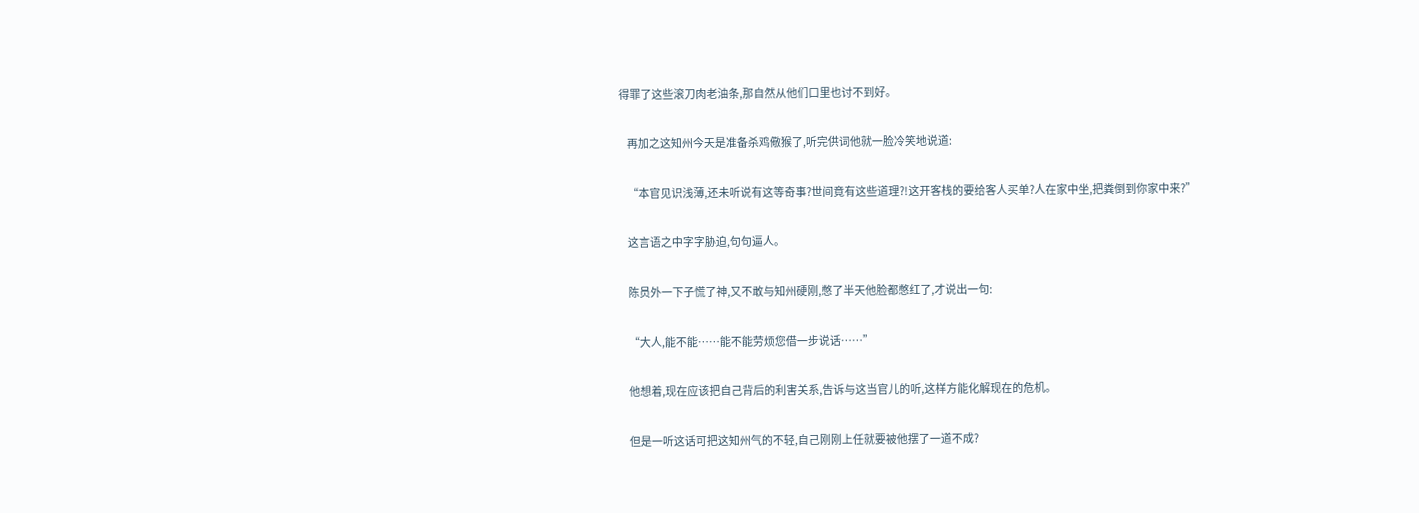得罪了这些滚刀肉老油条,那自然从他们口里也讨不到好。

    再加之这知州今天是准备杀鸡儆猴了,听完供词他就一脸冷笑地说道:

    “本官见识浅薄,还未听说有这等奇事?世间竟有这些道理?!这开客栈的要给客人买单?人在家中坐,把粪倒到你家中来?”

    这言语之中字字胁迫,句句逼人。

    陈员外一下子慌了神,又不敢与知州硬刚,憋了半天他脸都憋红了,才说出一句:

    “大人,能不能……能不能劳烦您借一步说话……”

    他想着,现在应该把自己背后的利害关系,告诉与这当官儿的听,这样方能化解现在的危机。

    但是一听这话可把这知州气的不轻,自己刚刚上任就要被他摆了一道不成?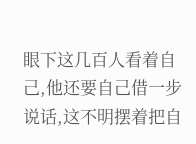眼下这几百人看着自己,他还要自己借一步说话,这不明摆着把自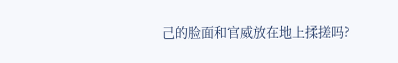己的脸面和官威放在地上揉搓吗?